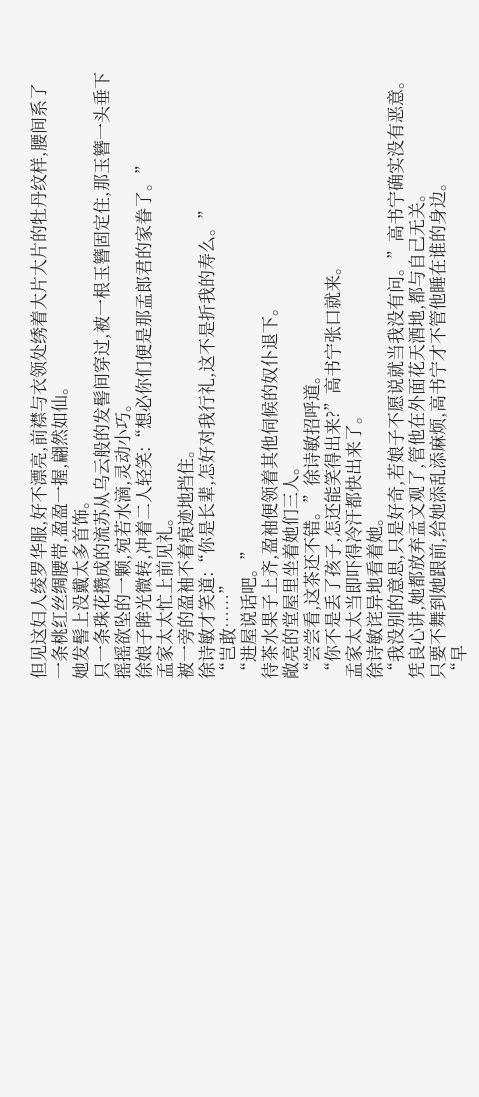但见这妇人绫罗华服,好不漂亮,前襟与衣领处绣着大片大片的牡丹纹样,腰间系了一条桃红丝绸腰带,盈盈一握,翩然如仙。
她发髻上没戴太多首饰。
只一条珠花攒成的流苏从乌云般的发髻间穿过,被一根玉簪固定住,那玉簪一头垂下摇摇欲坠的一颗,宛若水滴,灵动小巧。
徐娘子眸光微转,冲着二人轻笑:“想必你们便是那孟郎君的家眷了。”
孟家太太忙上前见礼。
被一旁的盈袖不着痕迹地挡住。
徐诗敏才笑道:“你是长辈,怎好对我行礼,这不是折我的寿么。”
“岂敢……”
“进屋说话吧。”
待茶水果子上齐,盈袖便领着其他伺候的奴仆退下。
敞亮的堂屋里坐着她们三人。
“尝尝看,这茶还不错。”徐诗敏招呼道。
“你不是丢了孩子,怎还能笑得出来?”高书宁张口就来。
孟家太太当即吓得冷汗都快出来了。
徐诗敏诧异地看着她。
“我没别的意思,只是好奇,若娘子不愿说就当我没有问。”高书宁确实没有恶意。
凭良心讲,她都放弃孟文观了,管他在外面花天酒地,都与自己无关。
只要不舞到她跟前,给她添乱添麻烦,高书宁才不管他睡在谁的身边。
“早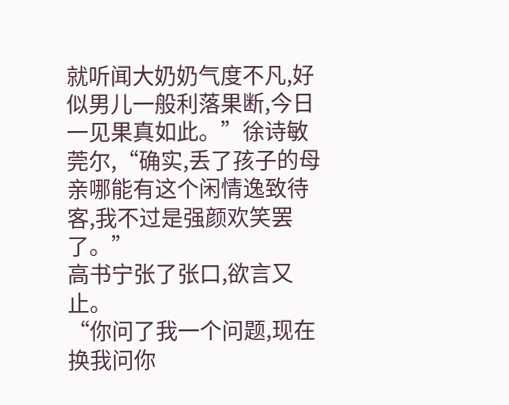就听闻大奶奶气度不凡,好似男儿一般利落果断,今日一见果真如此。”徐诗敏莞尔,“确实,丢了孩子的母亲哪能有这个闲情逸致待客,我不过是强颜欢笑罢了。”
高书宁张了张口,欲言又止。
“你问了我一个问题,现在换我问你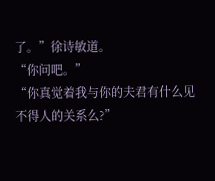了。”徐诗敏道。
“你问吧。”
“你真觉着我与你的夫君有什么见不得人的关系么?”